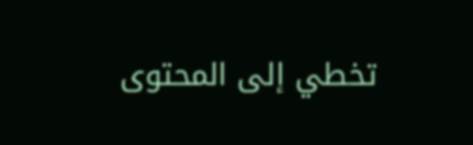تخطي إلى المحتوى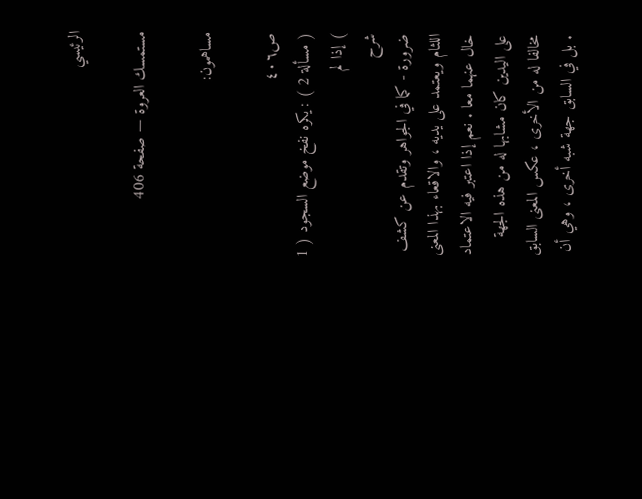الرئيسي

مستمسك العروة — صفحة 406

مساهمون:

ص٤٠٦
( مسألة 2 ) : يكره نفخ موضع السجود ( 1 ) إذا لم
شرح
ضرورة - كما في الجواهر وتقدم عن كشف اللثام ويعتمد على يديه ، والاقعاء بهذا المعنى خال عنهما معا . نعم إذا اعتبر فيه الاعتماد على اليدين كان مشابها له من هذه الجهة مخالفا له من الأخرى ، عكس المعنى السابق . بل في السابق جهة شبه أخرى ، وهي أن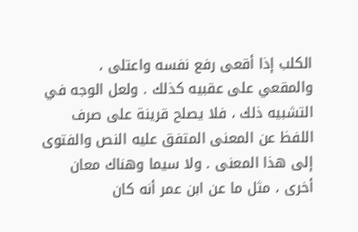الكلب إذا أقعى رفع نفسه واعتلى ، والمقعي على عقبيه كذلك . ولعل الوجه في التشبيه ذلك ، فلا يصلح قرينة على صرف اللفظ عن المعنى المتفق عليه النص والفتوى إلى هذا المعنى . ولا سيما وهناك معان أخرى ، مثل ما عن ابن عمر أنه كان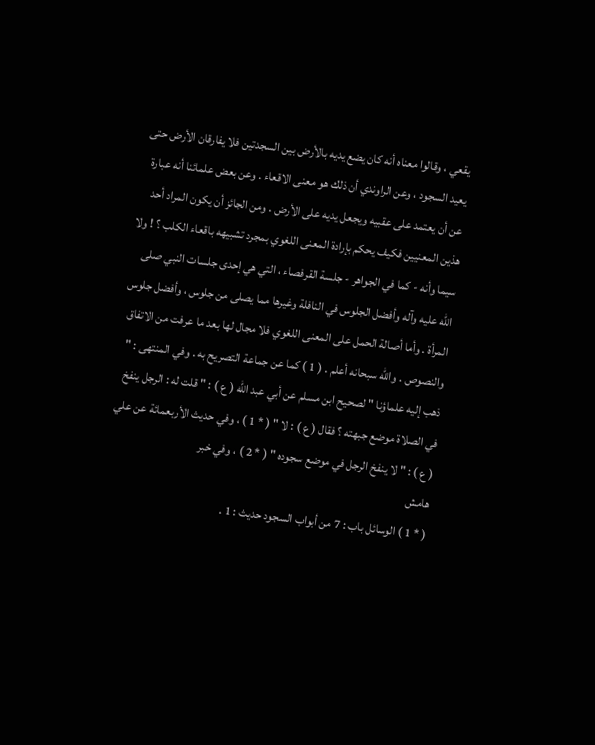يقعي ، وقالوا معناه أنه كان يضع يديه بالأرض بين السجدتين فلا يفارقان الأرض حتى يعيد السجود ، وعن الراوندي أن ذلك هو معنى الاقعاء . وعن بعض علمائنا أنه عبارة عن أن يعتمد على عقبيه ويجعل يديه على الأرض . ومن الجائز أن يكون المراد أحد هذين المعنيين فكيف يحكم بإرادة المعنى اللغوي بمجرد تشبيهه باقعاء الكلب ؟ ! ولا سيما وأنه - كما في الجواهر - جلسة القرفصاء ، التي هي إحدى جلسات النبي صلى الله عليه وآله وأفضل الجلوس في النافلة وغيرها مما يصلى من جلوس ، وأفضل جلوس المرأة . وأما أصالة الحمل على المعنى اللغوي فلا مجال لها بعد ما عرفت من الاتفاق والنصوص . والله سبحانه أعلم . ( 1 ) كما عن جماعة التصريح به . وفي المنتهى : " ذهب إليه علماؤنا " لصحيح ابن مسلم عن أبي عبد الله ( ع ) : " قلت له : الرجل ينفخ في الصلاة موضع جبهته ؟ فقال ( ع ) : لا " ( * 1 ) ، وفي حديث الأربعمائة عن علي ( ع ) : " لا ينفخ الرجل في موضع سجوده " ( * 2 ) ، وفي خبر
هامش
( * 1 ) الوسائل باب : 7 من أبواب السجود حديث : 1 .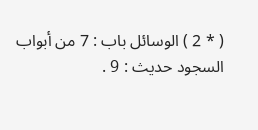( * 2 ) الوسائل باب : 7 من أبواب السجود حديث : 9 .